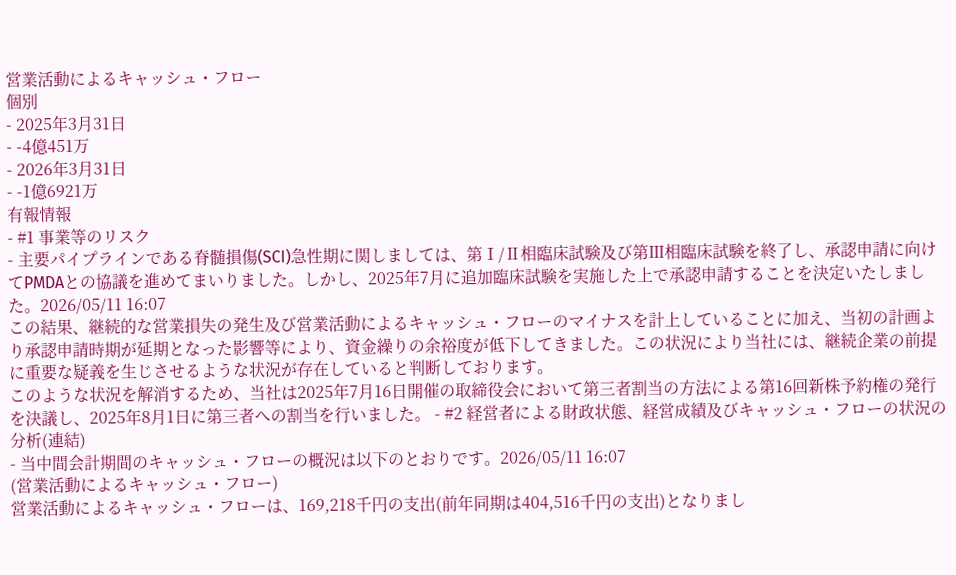営業活動によるキャッシュ・フロー
個別
- 2025年3月31日
- -4億451万
- 2026年3月31日
- -1億6921万
有報情報
- #1 事業等のリスク
- 主要パイプラインである脊髄損傷(SCI)急性期に関しましては、第Ⅰ/Ⅱ相臨床試験及び第Ⅲ相臨床試験を終了し、承認申請に向けてPMDAとの協議を進めてまいりました。しかし、2025年7月に追加臨床試験を実施した上で承認申請することを決定いたしました。2026/05/11 16:07
この結果、継続的な営業損失の発生及び営業活動によるキャッシュ・フローのマイナスを計上していることに加え、当初の計画より承認申請時期が延期となった影響等により、資金繰りの余裕度が低下してきました。この状況により当社には、継続企業の前提に重要な疑義を生じさせるような状況が存在していると判断しております。
このような状況を解消するため、当社は2025年7月16日開催の取締役会において第三者割当の方法による第16回新株予約権の発行を決議し、2025年8月1日に第三者への割当を行いました。 - #2 経営者による財政状態、経営成績及びキャッシュ・フローの状況の分析(連結)
- 当中間会計期間のキャッシュ・フローの概況は以下のとおりです。2026/05/11 16:07
(営業活動によるキャッシュ・フロー)
営業活動によるキャッシュ・フローは、169,218千円の支出(前年同期は404,516千円の支出)となりまし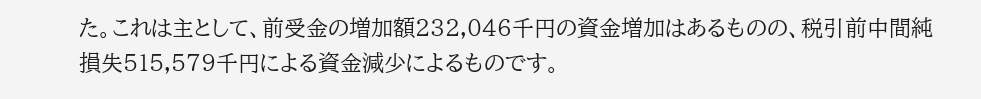た。これは主として、前受金の増加額232,046千円の資金増加はあるものの、税引前中間純損失515,579千円による資金減少によるものです。